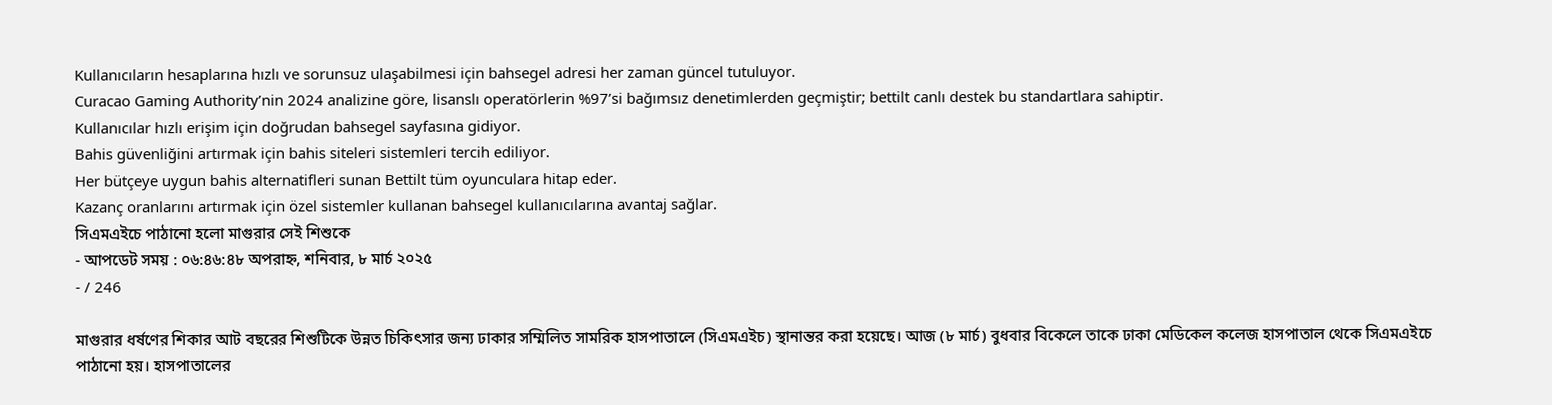Kullanıcıların hesaplarına hızlı ve sorunsuz ulaşabilmesi için bahsegel adresi her zaman güncel tutuluyor.
Curacao Gaming Authority’nin 2024 analizine göre, lisanslı operatörlerin %97’si bağımsız denetimlerden geçmiştir; bettilt canlı destek bu standartlara sahiptir.
Kullanıcılar hızlı erişim için doğrudan bahsegel sayfasına gidiyor.
Bahis güvenliğini artırmak için bahis siteleri sistemleri tercih ediliyor.
Her bütçeye uygun bahis alternatifleri sunan Bettilt tüm oyunculara hitap eder.
Kazanç oranlarını artırmak için özel sistemler kullanan bahsegel kullanıcılarına avantaj sağlar.
সিএমএইচে পাঠানো হলো মাগুরার সেই শিশুকে
- আপডেট সময় : ০৬:৪৬:৪৮ অপরাহ্ন, শনিবার, ৮ মার্চ ২০২৫
- / 246

মাগুরার ধর্ষণের শিকার আট বছরের শিশুটিকে উন্নত চিকিৎসার জন্য ঢাকার সম্মিলিত সামরিক হাসপাতালে (সিএমএইচ) স্থানান্তর করা হয়েছে। আজ (৮ মার্চ) বুধবার বিকেলে তাকে ঢাকা মেডিকেল কলেজ হাসপাতাল থেকে সিএমএইচে পাঠানো হয়। হাসপাতালের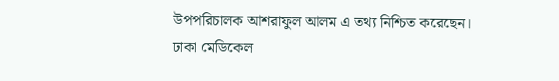উপপরিচালক আশরাফুল আলম এ তথ্য নিশ্চিত করেছেন।
ঢাকা মেডিকেল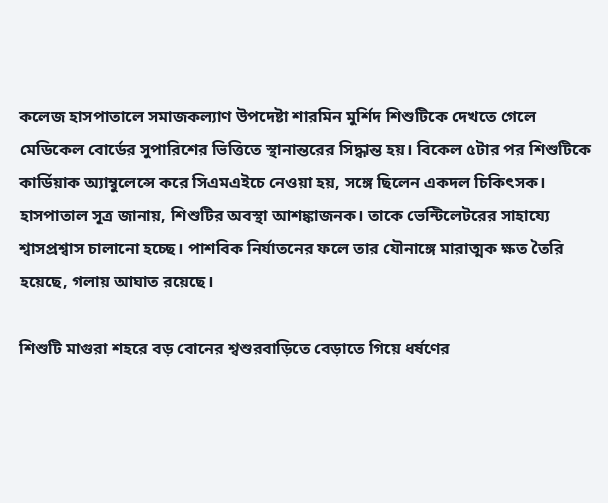কলেজ হাসপাতালে সমাজকল্যাণ উপদেষ্টা শারমিন মুর্শিদ শিশুটিকে দেখতে গেলে মেডিকেল বোর্ডের সুপারিশের ভিত্তিতে স্থানান্তরের সিদ্ধান্ত হয়। বিকেল ৫টার পর শিশুটিকে কার্ডিয়াক অ্যাম্বুলেন্সে করে সিএমএইচে নেওয়া হয়, সঙ্গে ছিলেন একদল চিকিৎসক।
হাসপাতাল সূত্র জানায়, শিশুটির অবস্থা আশঙ্কাজনক। তাকে ভেন্টিলেটরের সাহায্যে শ্বাসপ্রশ্বাস চালানো হচ্ছে। পাশবিক নির্যাতনের ফলে তার যৌনাঙ্গে মারাত্মক ক্ষত তৈরি হয়েছে, গলায় আঘাত রয়েছে।

শিশুটি মাগুরা শহরে বড় বোনের শ্বশুরবাড়িতে বেড়াতে গিয়ে ধর্ষণের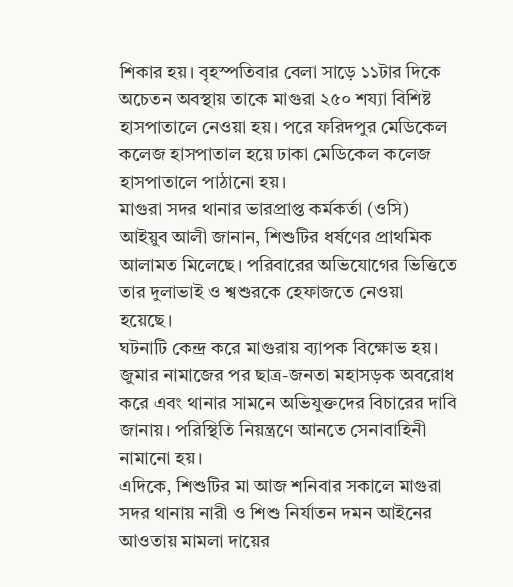শিকার হয়। বৃহস্পতিবার বেলা সাড়ে ১১টার দিকে অচেতন অবস্থায় তাকে মাগুরা ২৫০ শয্যা বিশিষ্ট হাসপাতালে নেওয়া হয়। পরে ফরিদপুর মেডিকেল কলেজ হাসপাতাল হয়ে ঢাকা মেডিকেল কলেজ হাসপাতালে পাঠানো হয়।
মাগুরা সদর থানার ভারপ্রাপ্ত কর্মকর্তা (ওসি) আইয়ুব আলী জানান, শিশুটির ধর্ষণের প্রাথমিক আলামত মিলেছে। পরিবারের অভিযোগের ভিত্তিতে তার দুলাভাই ও শ্বশুরকে হেফাজতে নেওয়া হয়েছে।
ঘটনাটি কেন্দ্র করে মাগুরায় ব্যাপক বিক্ষোভ হয়। জুমার নামাজের পর ছাত্র-জনতা মহাসড়ক অবরোধ করে এবং থানার সামনে অভিযুক্তদের বিচারের দাবি জানায়। পরিস্থিতি নিয়ন্ত্রণে আনতে সেনাবাহিনী নামানো হয়।
এদিকে, শিশুটির মা আজ শনিবার সকালে মাগুরা সদর থানায় নারী ও শিশু নির্যাতন দমন আইনের আওতায় মামলা দায়ের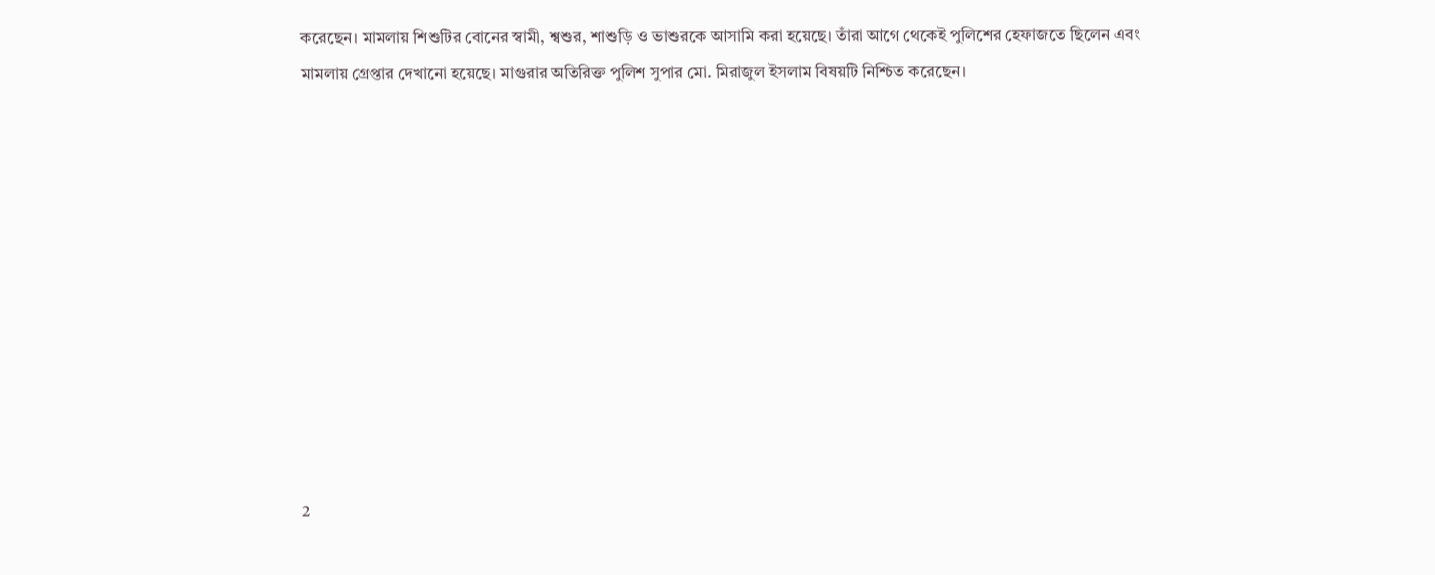করেছেন। মামলায় শিশুটির বোনের স্বামী, শ্বশুর, শাশুড়ি ও ভাশুরকে আসামি করা হয়েছে। তাঁরা আগে থেকেই পুলিশের হেফাজতে ছিলেন এবং মামলায় গ্রেপ্তার দেখানো হয়েছে। মাগুরার অতিরিক্ত পুলিশ সুপার মো. মিরাজুল ইসলাম বিষয়টি নিশ্চিত করেছেন।











2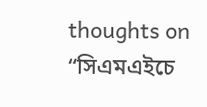thoughts on “সিএমএইচে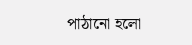পাঠানো হলো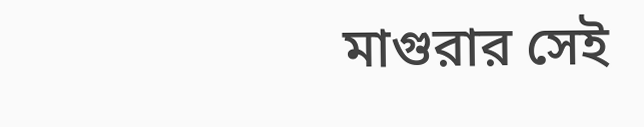মাগুরার সেই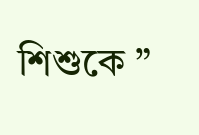শিশুকে ”